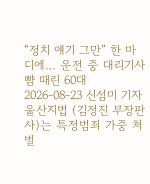“정치 얘기 그만” 한 마디에… 운전 중 대리기사 뺨 때린 60대
2026-08-23 신섬미 기자
울산지법 (김정진 부장판사)는 특정범죄 가중 처벌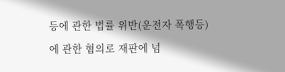등에 관한 법률 위반(운전자 폭행등)에 관한 혐의로 재판에 넘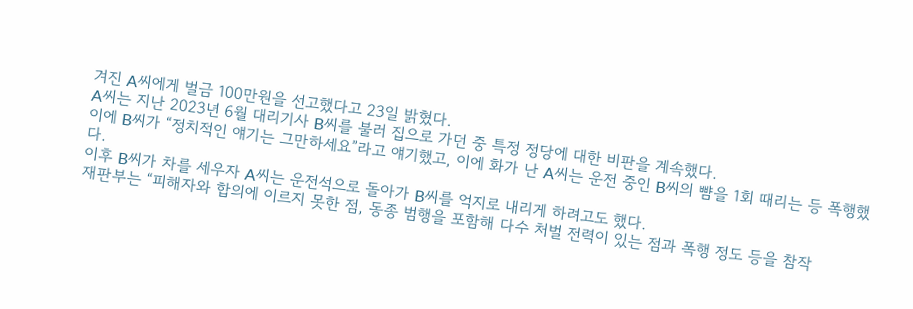겨진 A씨에게 벌금 100만원을 선고했다고 23일 밝혔다.
A씨는 지난 2023년 6월 대리기사 B씨를 불러 집으로 가던 중 특정 정당에 대한 비판을 계속했다.
이에 B씨가 “정치적인 얘기는 그만하세요”라고 얘기했고, 이에 화가 난 A씨는 운전 중인 B씨의 뺨을 1회 때리는 등 폭행했다.
이후 B씨가 차를 세우자 A씨는 운전석으로 돌아가 B씨를 억지로 내리게 하려고도 했다.
재판부는 “피해자와 합의에 이르지 못한 점, 동종 범행을 포함해 다수 처벌 전력이 있는 점과 폭행 정도 등을 참작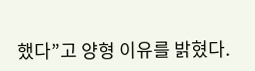했다”고 양형 이유를 밝혔다.